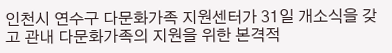인천시 연수구 다문화가족 지원센터가 31일 개소식을 갖고 관내 다문화가족의 지원을 위한 본격적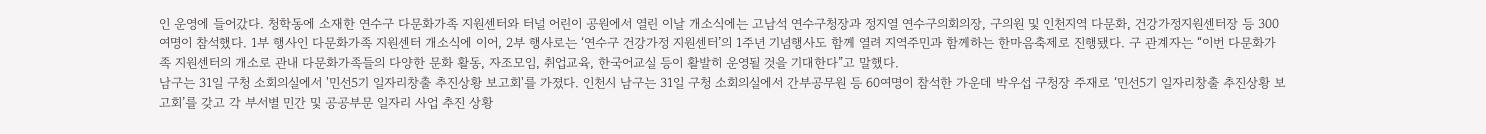인 운영에 들어갔다. 청학동에 소재한 연수구 다문화가족 지원센터와 터널 어린이 공원에서 열린 이날 개소식에는 고남석 연수구청장과 정지열 연수구의회의장, 구의원 및 인천지역 다문화, 건강가정지원센터장 등 300여명이 참석했다. 1부 행사인 다문화가족 지원센터 개소식에 이어, 2부 행사로는 ‘연수구 건강가정 지원센터’의 1주년 기념행사도 함께 열려 지역주민과 함께하는 한마음축제로 진행됐다. 구 관계자는 “이번 다문화가족 지원센터의 개소로 관내 다문화가족들의 다양한 문화 활동, 자조모임, 취업교육, 한국어교실 등이 활발히 운영될 것을 기대한다”고 말했다.
남구는 31일 구청 소회의실에서 '민선5기 일자리창출 추진상황 보고회'를 가졌다. 인천시 남구는 31일 구청 소회의실에서 간부공무원 등 60여명이 참석한 가운데 박우섭 구청장 주재로 ‘민선5기 일자리창출 추진상황 보고회’를 갖고 각 부서별 민간 및 공공부문 일자리 사업 추진 상황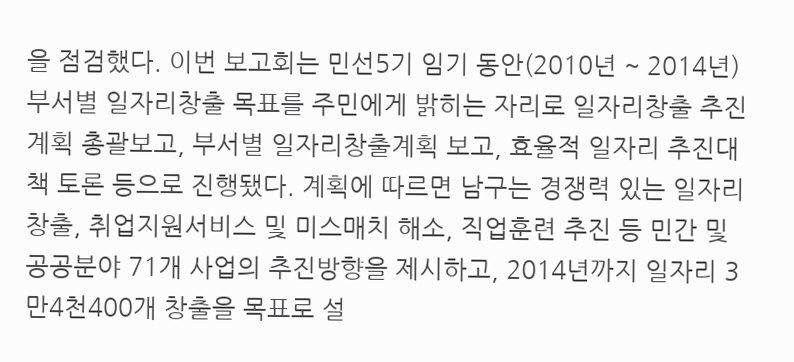을 점검했다. 이번 보고회는 민선5기 임기 동안(2010년 ~ 2014년) 부서별 일자리창출 목표를 주민에게 밝히는 자리로 일자리창출 추진계획 총괄보고, 부서별 일자리창출계획 보고, 효율적 일자리 추진대책 토론 등으로 진행됐다. 계획에 따르면 남구는 경쟁력 있는 일자리 창출, 취업지원서비스 및 미스매치 해소, 직업훈련 추진 등 민간 및 공공분야 71개 사업의 추진방향을 제시하고, 2014년까지 일자리 3만4천400개 창출을 목표로 설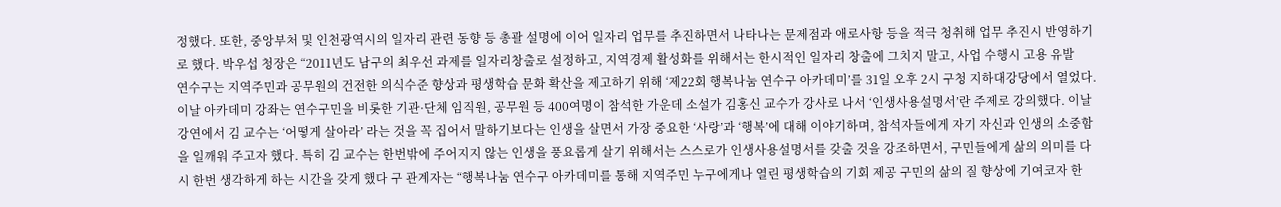정했다. 또한, 중앙부처 및 인천광역시의 일자리 관련 동향 등 총괄 설명에 이어 일자리 업무를 추진하면서 나타나는 문제점과 애로사항 등을 적극 청취해 업무 추진시 반영하기로 했다. 박우섭 청장은 “2011년도 남구의 최우선 과제를 일자리창출로 설정하고, 지역경제 활성화를 위해서는 한시적인 일자리 창출에 그치지 말고, 사업 수행시 고용 유발
연수구는 지역주민과 공무원의 건전한 의식수준 향상과 평생학습 문화 확산을 제고하기 위해 ‘제22회 행복나눔 연수구 아카데미’를 31일 오후 2시 구청 지하대강당에서 열었다. 이날 아카데미 강좌는 연수구민을 비롯한 기관·단체 임직원, 공무원 등 400여명이 참석한 가운데 소설가 김홍신 교수가 강사로 나서 ‘인생사용설명서’란 주제로 강의했다. 이날 강연에서 김 교수는 ‘어떻게 살아라’ 라는 것을 꼭 집어서 말하기보다는 인생을 살면서 가장 중요한 ‘사랑’과 ‘행복’에 대해 이야기하며, 참석자들에게 자기 자신과 인생의 소중함을 일깨워 주고자 했다. 특히 김 교수는 한번밖에 주어지지 않는 인생을 풍요롭게 살기 위해서는 스스로가 인생사용설명서를 갖출 것을 강조하면서, 구민들에게 삶의 의미를 다시 한번 생각하게 하는 시간을 갖게 했다 구 관계자는 “행복나눔 연수구 아카데미를 통해 지역주민 누구에게나 열린 평생학습의 기회 제공 구민의 삶의 질 향상에 기여코자 한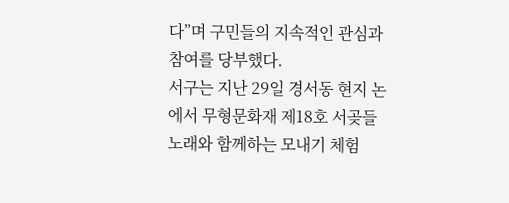다”며 구민들의 지속적인 관심과 참여를 당부했다.
서구는 지난 29일 경서동 현지 논에서 무형문화재 제18호 서곶들노래와 함께하는 모내기 체험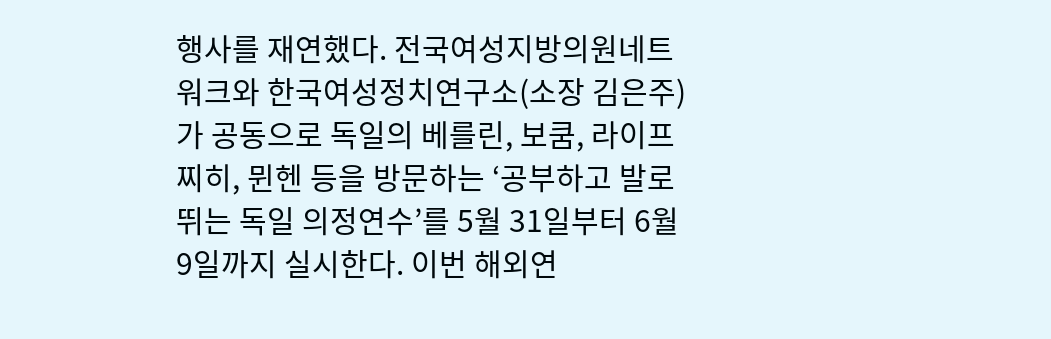행사를 재연했다. 전국여성지방의원네트워크와 한국여성정치연구소(소장 김은주)가 공동으로 독일의 베를린, 보쿰, 라이프찌히, 뮌헨 등을 방문하는 ‘공부하고 발로 뛰는 독일 의정연수’를 5월 31일부터 6월 9일까지 실시한다. 이번 해외연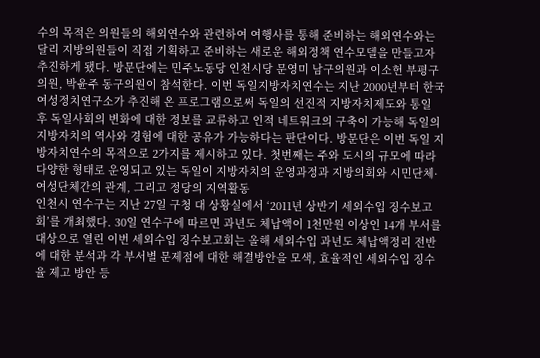수의 목적은 의원들의 해외연수와 관련하여 여행사를 통해 준비하는 해외연수와는 달리 지방의원들이 직접 기획하고 준비하는 새로운 해외정책 연수모델을 만들고자 추진하게 됐다. 방문단에는 민주노동당 인천시당 문영미 남구의원과 이소헌 부평구의원, 박윤주 동구의원이 참석한다. 이번 독일지방자치연수는 지난 2000년부터 한국여성정치연구소가 추진해 온 프로그램으로써 독일의 선진적 지방자치제도와 통일 후 독일사회의 변화에 대한 정보를 교류하고 인적 네트워크의 구축이 가능해 독일의 지방자치의 역사와 경험에 대한 공유가 가능하다는 판단이다. 방문단은 이번 독일 지방자치연수의 목적으로 2가지를 제시하고 있다. 첫번째는 주와 도시의 규모에 따라 다양한 형태로 운영되고 있는 독일이 지방자치의 운영과정과 지방의회와 시민단체·여성단체간의 관계, 그리고 정당의 지역활동
인천시 연수구는 지난 27일 구청 대 상황실에서 ‘2011년 상반기 세외수입 징수보고회’를 개최했다. 30일 연수구에 따르면 과년도 체납액이 1천만원 이상인 14개 부서를 대상으로 열린 이번 세외수입 징수보고회는 올해 세외수입 과년도 체납액정리 전반에 대한 분석과 각 부서별 문제점에 대한 해결방안을 모색, 효율적인 세외수입 징수율 제고 방안 등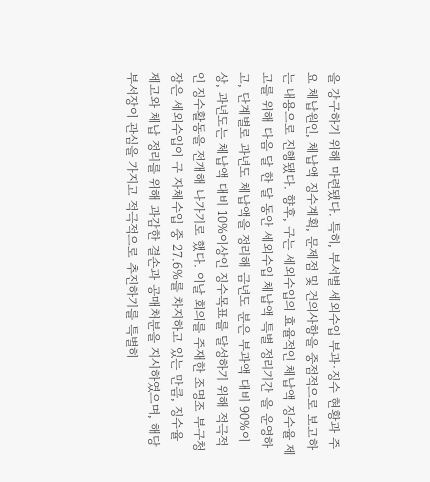을 강구하기 위해 마련됐다. 특히, 부서별 세외수입 부과·징수 현황과 주요 체납원인, 체납액 징수계획, 문제점 및 건의사항을 중점적으로 보고하는 내용으로 진행됐다. 향후, 구는 세외수입의 효율적인 체납액 징수율 제고를 위해 다음 달 한 달 동안 세외수입 체납액 특별 정리기간 을 운영하고, 단계별로 과년도 체납액을 정리해 금년도 분은 부과액 대비 90%이상, 과년도는 체납액 대비 10%이상인 징수목표를 달성하기 위해 적극적인 징수활동을 전개해 나가기로 했다. 이날 회의를 주재한 조명조 부구청장은 세외수입이 구 자체수입 중 27.6%를 차지하고 있는 만큼, 징수율 제고와 체납 정리를 위해 과감한 결손과 공매처분을 지시하였으며, 해당 부서장이 관심을 가지고 적극적으로 추진하기를 특별히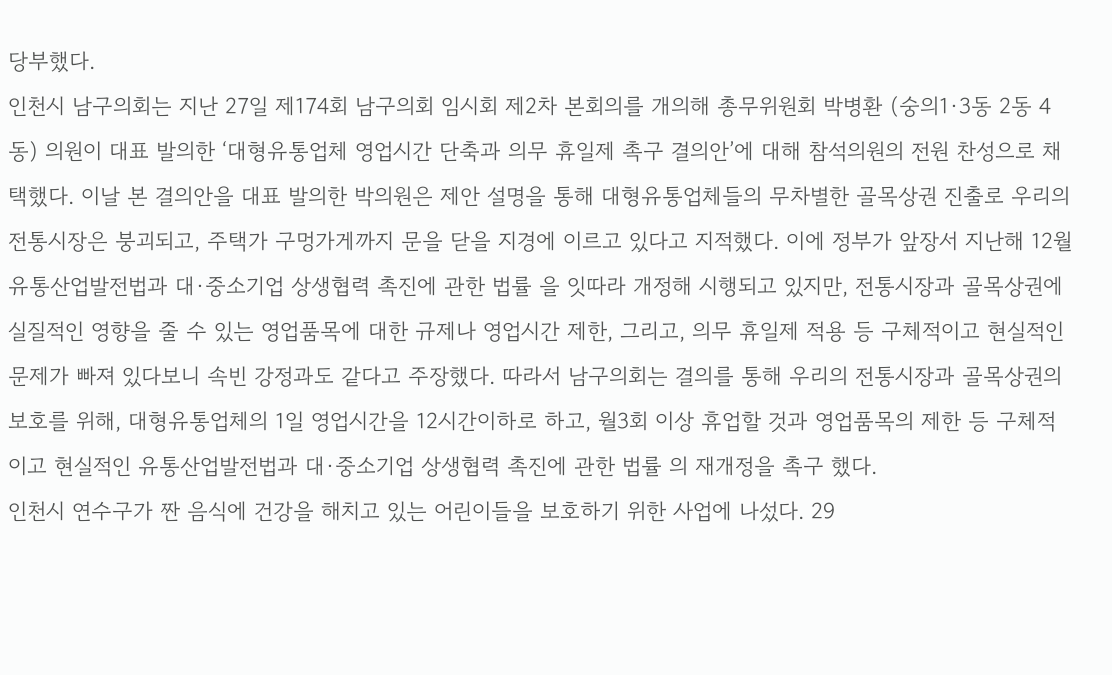당부했다.
인천시 남구의회는 지난 27일 제174회 남구의회 임시회 제2차 본회의를 개의해 총무위원회 박병환 (숭의1·3동 2동 4동) 의원이 대표 발의한 ‘대형유통업체 영업시간 단축과 의무 휴일제 촉구 결의안’에 대해 참석의원의 전원 찬성으로 채택했다. 이날 본 결의안을 대표 발의한 박의원은 제안 설명을 통해 대형유통업체들의 무차별한 골목상권 진출로 우리의 전통시장은 붕괴되고, 주택가 구멍가게까지 문을 닫을 지경에 이르고 있다고 지적했다. 이에 정부가 앞장서 지난해 12월 유통산업발전법과 대·중소기업 상생협력 촉진에 관한 법률 을 잇따라 개정해 시행되고 있지만, 전통시장과 골목상권에 실질적인 영향을 줄 수 있는 영업품목에 대한 규제나 영업시간 제한, 그리고, 의무 휴일제 적용 등 구체적이고 현실적인 문제가 빠져 있다보니 속빈 강정과도 같다고 주장했다. 따라서 남구의회는 결의를 통해 우리의 전통시장과 골목상권의 보호를 위해, 대형유통업체의 1일 영업시간을 12시간이하로 하고, 월3회 이상 휴업할 것과 영업품목의 제한 등 구체적이고 현실적인 유통산업발전법과 대·중소기업 상생협력 촉진에 관한 법률 의 재개정을 촉구 했다.
인천시 연수구가 짠 음식에 건강을 해치고 있는 어린이들을 보호하기 위한 사업에 나섰다. 29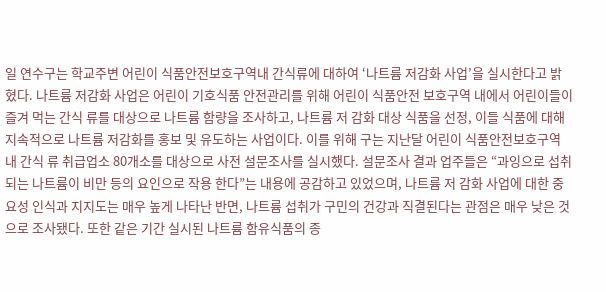일 연수구는 학교주변 어린이 식품안전보호구역내 간식류에 대하여 ‘나트륨 저감화 사업’을 실시한다고 밝혔다. 나트륨 저감화 사업은 어린이 기호식품 안전관리를 위해 어린이 식품안전 보호구역 내에서 어린이들이 즐겨 먹는 간식 류를 대상으로 나트륨 함량을 조사하고, 나트륨 저 감화 대상 식품을 선정, 이들 식품에 대해 지속적으로 나트륨 저감화를 홍보 및 유도하는 사업이다. 이를 위해 구는 지난달 어린이 식품안전보호구역 내 간식 류 취급업소 80개소를 대상으로 사전 설문조사를 실시했다. 설문조사 결과 업주들은 “과잉으로 섭취되는 나트륨이 비만 등의 요인으로 작용 한다”는 내용에 공감하고 있었으며, 나트륨 저 감화 사업에 대한 중요성 인식과 지지도는 매우 높게 나타난 반면, 나트륨 섭취가 구민의 건강과 직결된다는 관점은 매우 낮은 것으로 조사됐다. 또한 같은 기간 실시된 나트륨 함유식품의 종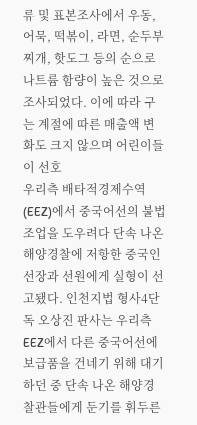류 및 표본조사에서 우동, 어묵, 떡볶이, 라면, 순두부찌개, 핫도그 등의 순으로 나트륨 함량이 높은 것으로 조사되었다. 이에 따라 구는 계절에 따른 매출액 변화도 크지 않으며 어린이들이 선호
우리측 배타적경제수역(EEZ)에서 중국어선의 불법조업을 도우려다 단속 나온 해양경찰에 저항한 중국인 선장과 선원에게 실형이 선고됐다. 인천지법 형사4단독 오상진 판사는 우리측 EEZ에서 다른 중국어선에 보급품을 건네기 위해 대기하던 중 단속 나온 해양경찰관들에게 둔기를 휘두른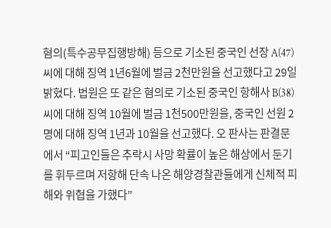혐의(특수공무집행방해) 등으로 기소된 중국인 선장 A(47) 씨에 대해 징역 1년6월에 벌금 2천만원을 선고했다고 29일 밝혔다. 법원은 또 같은 혐의로 기소된 중국인 항해사 B(38) 씨에 대해 징역 10월에 벌금 1천500만원을, 중국인 선원 2명에 대해 징역 1년과 10월을 선고했다. 오 판사는 판결문에서 “피고인들은 추락시 사망 확률이 높은 해상에서 둔기를 휘두르며 저항해 단속 나온 해양경찰관들에게 신체적 피해와 위협을 가했다”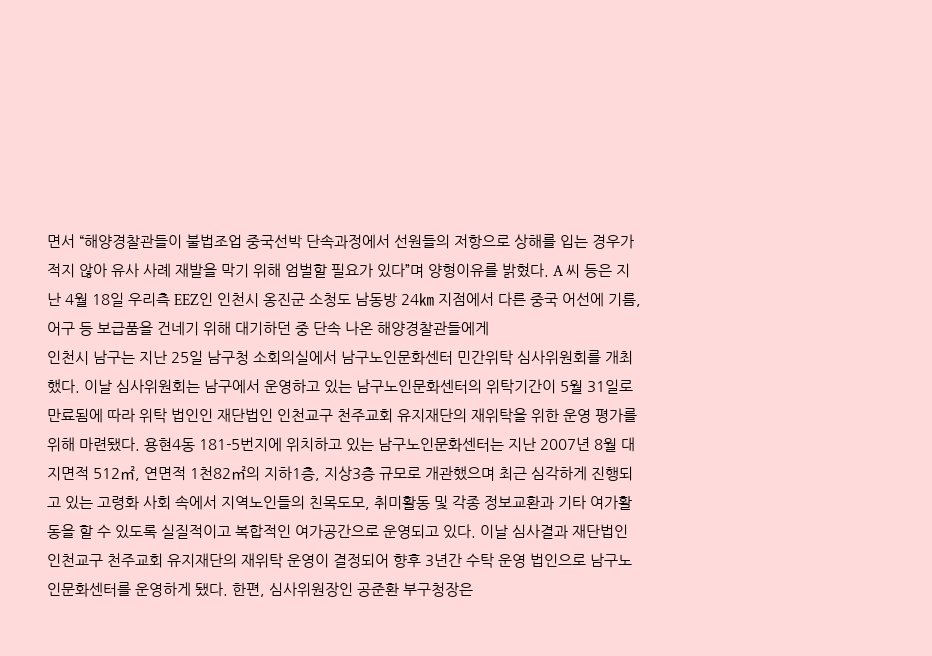면서 “해양경찰관들이 불법조업 중국선박 단속과정에서 선원들의 저항으로 상해를 입는 경우가 적지 않아 유사 사례 재발을 막기 위해 엄벌할 필요가 있다”며 양형이유를 밝혔다. A 씨 등은 지난 4월 18일 우리측 EEZ인 인천시 옹진군 소청도 남동방 24㎞ 지점에서 다른 중국 어선에 기름, 어구 등 보급품을 건네기 위해 대기하던 중 단속 나온 해양경찰관들에게
인천시 남구는 지난 25일 남구청 소회의실에서 남구노인문화센터 민간위탁 심사위원회를 개최했다. 이날 심사위원회는 남구에서 운영하고 있는 남구노인문화센터의 위탁기간이 5월 31일로 만료됨에 따라 위탁 법인인 재단법인 인천교구 천주교회 유지재단의 재위탁을 위한 운영 평가를 위해 마련됐다. 용현4동 181-5번지에 위치하고 있는 남구노인문화센터는 지난 2007년 8월 대지면적 512㎡, 연면적 1천82㎡의 지하1층, 지상3층 규모로 개관했으며 최근 심각하게 진행되고 있는 고령화 사회 속에서 지역노인들의 친목도모, 취미활동 및 각종 정보교환과 기타 여가활동을 할 수 있도록 실질적이고 복합적인 여가공간으로 운영되고 있다. 이날 심사결과 재단법인 인천교구 천주교회 유지재단의 재위탁 운영이 결정되어 향후 3년간 수탁 운영 법인으로 남구노인문화센터를 운영하게 됐다. 한편, 심사위원장인 공준환 부구청장은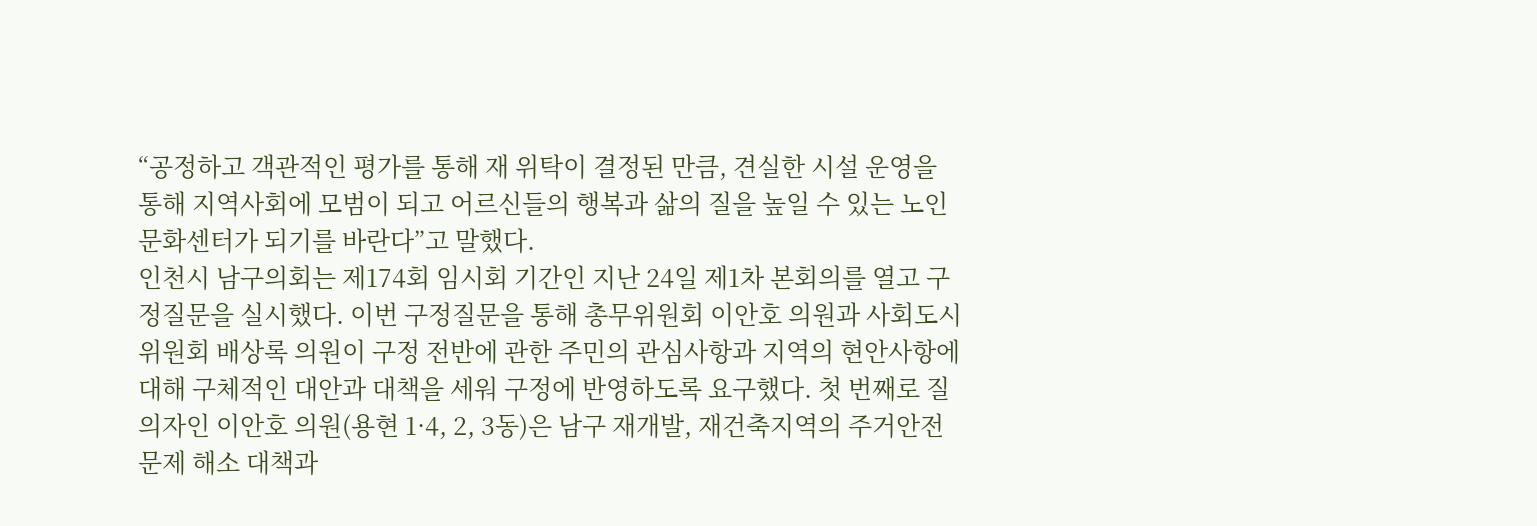“공정하고 객관적인 평가를 통해 재 위탁이 결정된 만큼, 견실한 시설 운영을 통해 지역사회에 모범이 되고 어르신들의 행복과 삶의 질을 높일 수 있는 노인문화센터가 되기를 바란다”고 말했다.
인천시 남구의회는 제174회 임시회 기간인 지난 24일 제1차 본회의를 열고 구정질문을 실시했다. 이번 구정질문을 통해 총무위원회 이안호 의원과 사회도시위원회 배상록 의원이 구정 전반에 관한 주민의 관심사항과 지역의 현안사항에 대해 구체적인 대안과 대책을 세워 구정에 반영하도록 요구했다. 첫 번째로 질의자인 이안호 의원(용현 1·4, 2, 3동)은 남구 재개발, 재건축지역의 주거안전문제 해소 대책과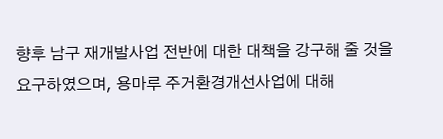향후 남구 재개발사업 전반에 대한 대책을 강구해 줄 것을 요구하였으며, 용마루 주거환경개선사업에 대해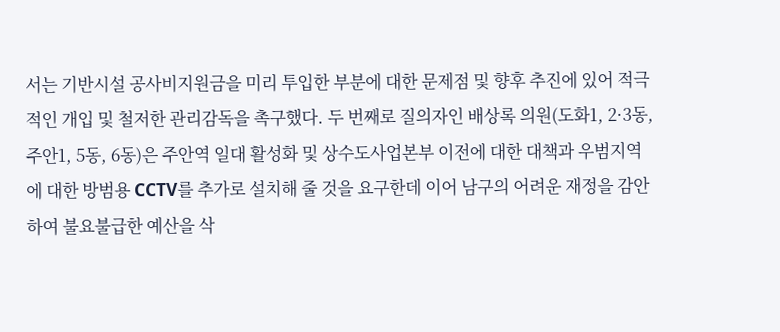서는 기반시설 공사비지원금을 미리 투입한 부분에 대한 문제점 및 향후 추진에 있어 적극적인 개입 및 철저한 관리감독을 촉구했다. 두 번째로 질의자인 배상록 의원(도화1, 2·3동, 주안1, 5동, 6동)은 주안역 일대 활성화 및 상수도사업본부 이전에 대한 대책과 우범지역에 대한 방범용 CCTV를 추가로 설치해 줄 것을 요구한데 이어 남구의 어려운 재정을 감안하여 불요불급한 예산을 삭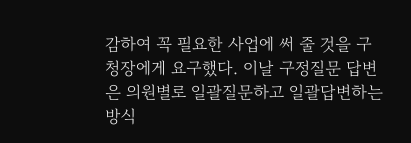감하여 꼭 필요한 사업에 써 줄 것을 구청장에게 요구했다. 이날 구정질문 답변은 의원별로 일괄질문하고 일괄답변하는 방식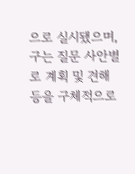으로 실시됐으며, 구는 질문 사안별로 계획 및 견해 등을 구체적으로